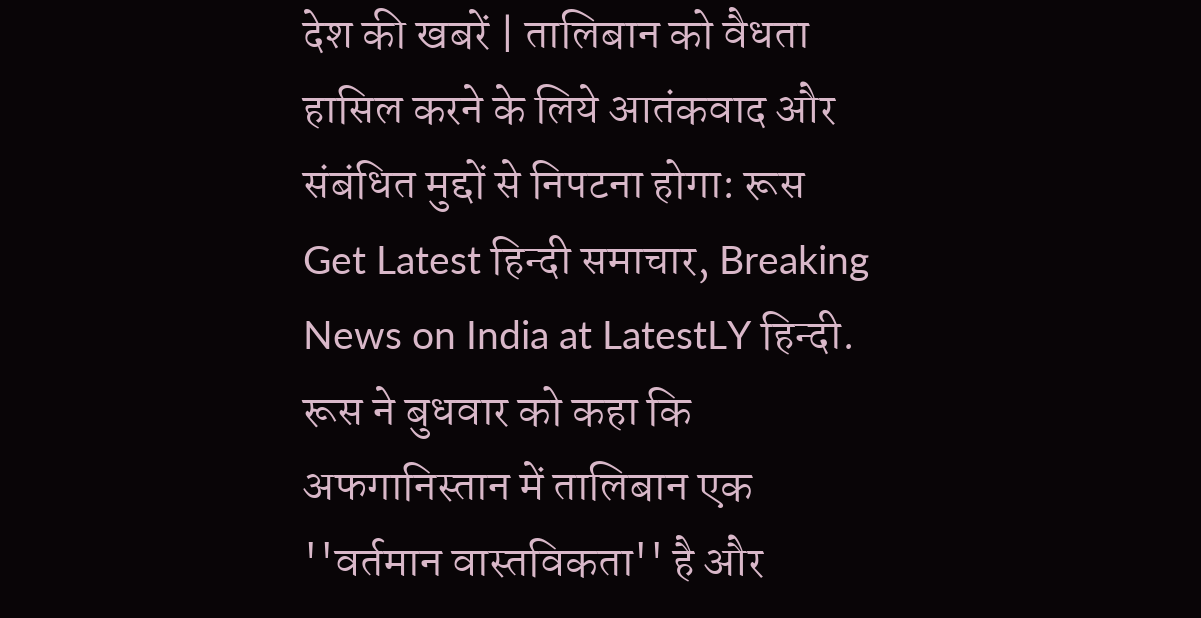देश की खबरें | तालिबान को वैधता हासिल करने के लिये आतंकवाद और संबंधित मुद्दों से निपटना होगा: रूस
Get Latest हिन्दी समाचार, Breaking News on India at LatestLY हिन्दी. रूस ने बुधवार को कहा कि अफगानिस्तान में तालिबान एक ''वर्तमान वास्तविकता'' है और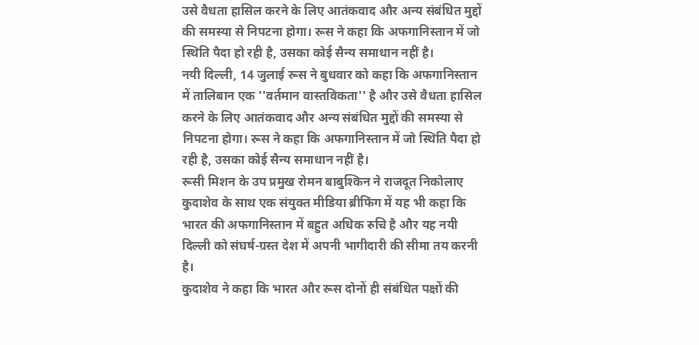उसे वैधता हासिल करने के लिए आतंकवाद और अन्य संबंधित मुद्दों की समस्या से निपटना होगा। रूस ने कहा कि अफगानिस्तान में जो स्थिति पैदा हो रही है, उसका कोई सैन्य समाधान नहीं है।
नयी दिल्ली, 14 जुलाई रूस ने बुधवार को कहा कि अफगानिस्तान में तालिबान एक ''वर्तमान वास्तविकता'' है और उसे वैधता हासिल करने के लिए आतंकवाद और अन्य संबंधित मुद्दों की समस्या से निपटना होगा। रूस ने कहा कि अफगानिस्तान में जो स्थिति पैदा हो रही है, उसका कोई सैन्य समाधान नहीं है।
रूसी मिशन के उप प्रमुख रोमन बाबुश्किन ने राजदूत निकोलाए कुदाशेव के साथ एक संयुक्त मीडिया ब्रीफिंग में यह भी कहा कि भारत की अफगानिस्तान में बहुत अधिक रुचि है और यह नयी दिल्ली को संघर्ष-ग्रस्त देश में अपनी भागीदारी की सीमा तय करनी है।
कुदाशेव ने कहा कि भारत और रूस दोनों ही संबंधित पक्षों की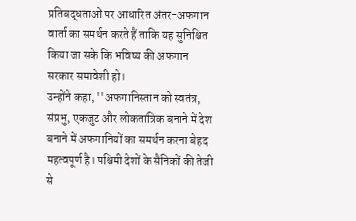प्रतिबद्धताओं पर आधारित अंतर-अफगान वार्ता का समर्थन करते हैं ताकि यह सुनिश्चित किया जा सके कि भविष्य की अफगान सरकार समावेशी हो।
उन्होंने कहा, ''अफगानिस्तान को स्वतंत्र, संप्रभु, एकजुट और लोकतांत्रिक बनाने में देश बनाने में अफगानियों का समर्थन करना बेहद महत्वपूर्ण है। पश्चिमी देशों के सैनिकों की तेजी से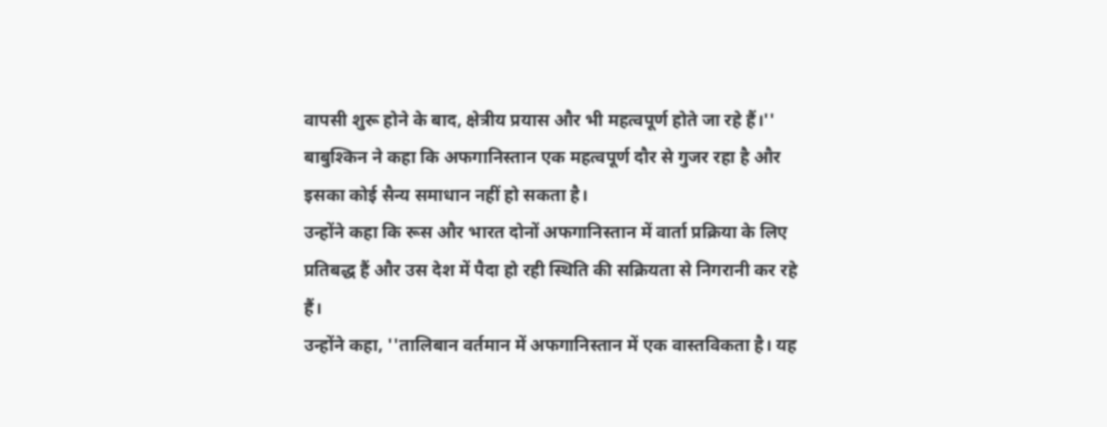वापसी शुरू होने के बाद, क्षेत्रीय प्रयास और भी महत्वपूर्ण होते जा रहे हैं।''
बाबुश्किन ने कहा कि अफगानिस्तान एक महत्वपूर्ण दौर से गुजर रहा है और इसका कोई सैन्य समाधान नहीं हो सकता है।
उन्होंने कहा कि रूस और भारत दोनों अफगानिस्तान में वार्ता प्रक्रिया के लिए प्रतिबद्ध हैं और उस देश में पैदा हो रही स्थिति की सक्रियता से निगरानी कर रहे हैं।
उन्होंने कहा, ''तालिबान वर्तमान में अफगानिस्तान में एक वास्तविकता है। यह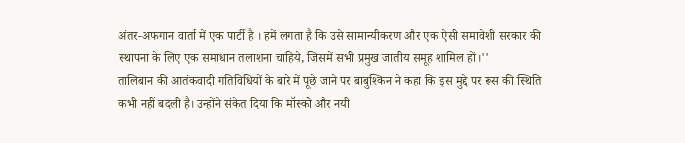अंतर-अफगान वार्ता में एक पार्टी है । हमें लगता है कि उसे सामान्यीकरण और एक ऐसी समावेशी सरकार की स्थापना के लिए एक समाधान तलाशना चाहिये, जिसमें सभी प्रमुख जातीय समूह शामिल हों।''
तालिबान की आतंकवादी गतिविधियों के बारे में पूछे जाने पर बाबुश्किन ने कहा कि इस मुद्दे पर रूस की स्थिति कभी नहीं बदली है। उन्होंने संकेत दिया कि मॉस्को और नयी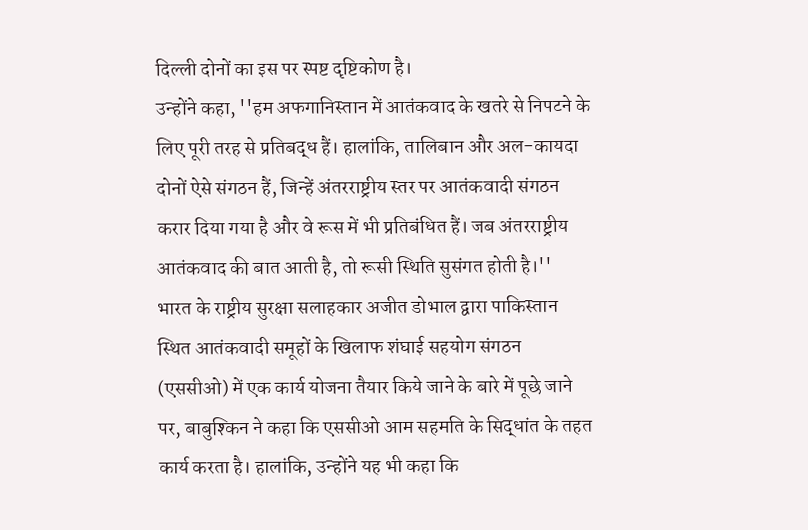दिल्ली दोनों का इस पर स्पष्ट दृष्टिकोण है।
उन्होंने कहा, ''हम अफगानिस्तान में आतंकवाद के खतरे से निपटने के लिए पूरी तरह से प्रतिबद्ध हैं। हालांकि, तालिबान और अल-कायदा दोनों ऐसे संगठन हैं, जिन्हें अंतरराष्ट्रीय स्तर पर आतंकवादी संगठन करार दिया गया है और वे रूस में भी प्रतिबंधित हैं। जब अंतरराष्ट्रीय आतंकवाद की बात आती है, तो रूसी स्थिति सुसंगत होती है।''
भारत के राष्ट्रीय सुरक्षा सलाहकार अजीत डोभाल द्वारा पाकिस्तान स्थित आतंकवादी समूहों के खिलाफ शंघाई सहयोग संगठन (एससीओ) में एक कार्य योजना तैयार किये जाने के बारे में पूछे जाने पर, बाबुश्किन ने कहा कि एससीओ आम सहमति के सिद्धांत के तहत कार्य करता है। हालांकि, उन्होंने यह भी कहा कि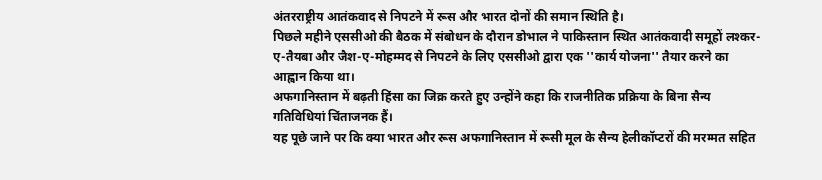अंतरराष्ट्रीय आतंकवाद से निपटने में रूस और भारत दोनों की समान स्थिति है।
पिछले महीने एससीओ की बैठक में संबोधन के दौरान डोभाल ने पाकिस्तान स्थित आतंकवादी समूहों लश्कर-ए-तैयबा और जैश-ए-मोहम्मद से निपटने के लिए एससीओ द्वारा एक ''कार्य योजना'' तैयार करने का आह्वान किया था।
अफगानिस्तान में बढ़ती हिंसा का जिक्र करते हुए उन्होंने कहा कि राजनीतिक प्रक्रिया के बिना सैन्य गतिविधियां चिंताजनक हैं।
यह पूछे जाने पर कि क्या भारत और रूस अफगानिस्तान में रूसी मूल के सैन्य हेलीकॉप्टरों की मरम्मत सहित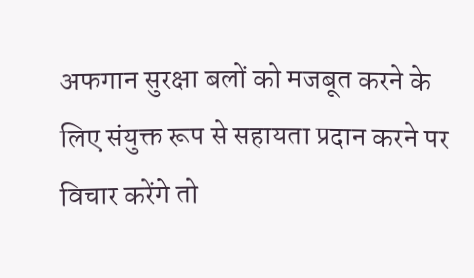अफगान सुरक्षा बलों को मजबूत करने के लिए संयुक्त रूप से सहायता प्रदान करने पर विचार करेंगे तो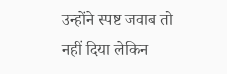उन्होंने स्पष्ट जवाब तो नहीं दिया लेकिन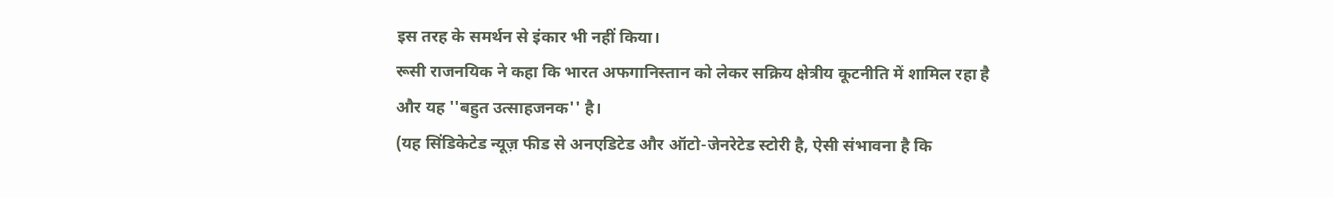इस तरह के समर्थन से इंकार भी नहीं किया।
रूसी राजनयिक ने कहा कि भारत अफगानिस्तान को लेकर सक्रिय क्षेत्रीय कूटनीति में शामिल रहा है और यह ''बहुत उत्साहजनक'' है।
(यह सिंडिकेटेड न्यूज़ फीड से अनएडिटेड और ऑटो-जेनरेटेड स्टोरी है, ऐसी संभावना है कि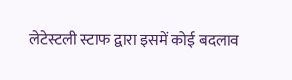लेटेस्टली स्टाफ द्वारा इसमें कोई बदलाव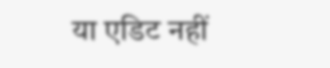या एडिट नहीं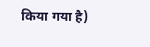किया गया है)